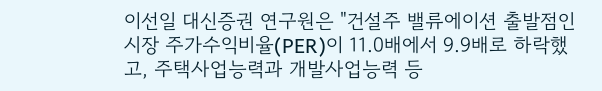이선일 대신증권 연구원은 "건설주 밸류에이션 출발점인 시장 주가수익비율(PER)이 11.0배에서 9.9배로 하락했고, 주택사업능력과 개발사업능력 등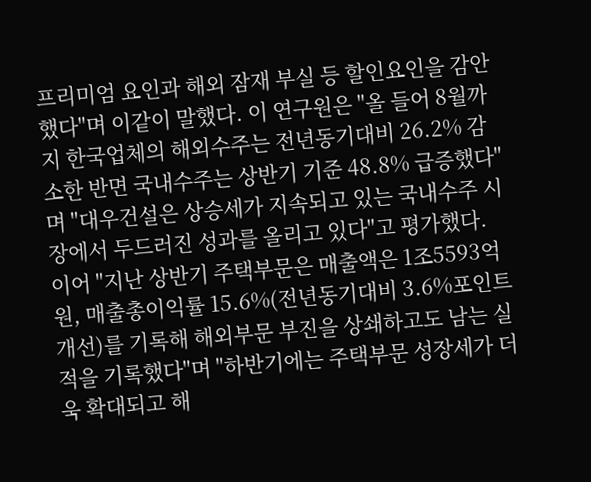프리미엄 요인과 해외 잠재 부실 등 할인요인을 감안했다"며 이같이 말했다. 이 연구원은 "올 들어 8월까지 한국업체의 해외수주는 전년동기대비 26.2% 감소한 반면 국내수주는 상반기 기준 48.8% 급증했다"며 "대우건설은 상승세가 지속되고 있는 국내수주 시장에서 두드러진 성과를 올리고 있다"고 평가했다.
이어 "지난 상반기 주택부문은 매출액은 1조5593억원, 매출총이익률 15.6%(전년동기대비 3.6%포인트 개선)를 기록해 해외부문 부진을 상쇄하고도 남는 실적을 기록했다"며 "하반기에는 주택부문 성장세가 더욱 확대되고 해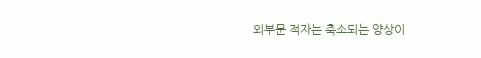외부문 적자는 축소되는 양상이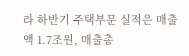라 하반기 주택부문 실적은 매출액 1.7조원, 매출총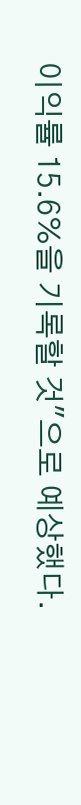이익률 15.6%을 기록할 것"으로 예상했다.